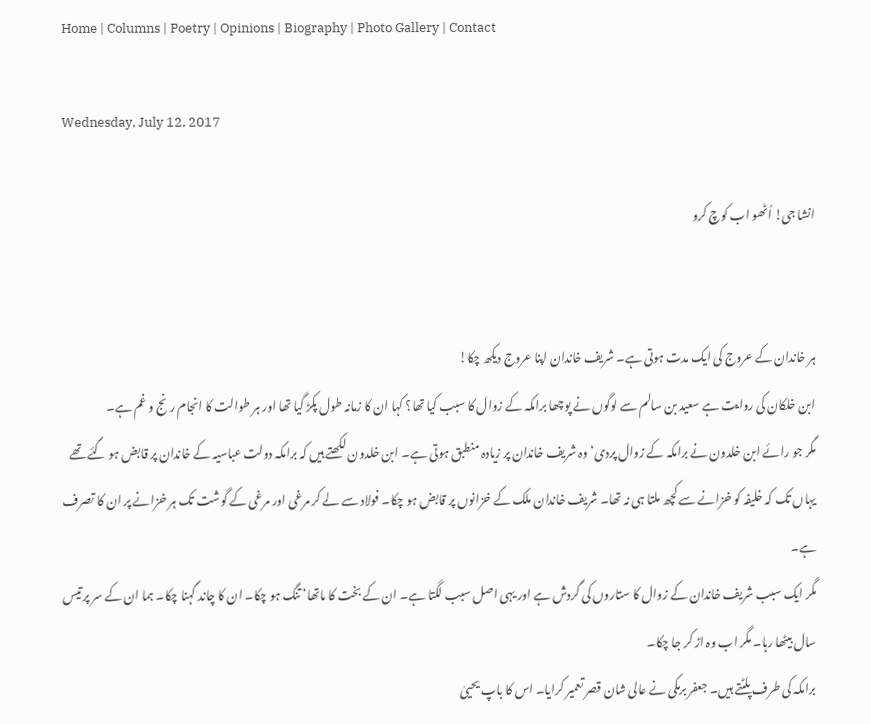Home | Columns | Poetry | Opinions | Biography | Photo Gallery | Contact

Wednesday, July 12, 2017

انشا جی! اُٹھو اب کوچ کرو


ہر خاندان کے عروج کی ایک مدت ہوتی ہے۔ شریف خاندان اپنا عروج دیکھ چکا!
ابن خلکان کی روایت ہے سعید بن سالم سے لوگوں نے پوچھا برامکہ کے زوال کا سبب کیا تھا؟ کہا ان کا زمانہ طول پکڑ گیا تھا اور ہر طوالت کا انجام رنج و غم ہے۔
مگر جو رائے ابن خلدون نے برامکہ کے زوال پردی‘ وہ شریف خاندان پر زیادہ منطبق ہوتی ہے۔ ابن خلدون لکھتے ہیں کہ برامکہ دولت عباسیہ کے خاندان پر قابض ہو گئے تھے یہاں تک کہ خلیفہ کو خزانے سے کچھ ملتا ہی نہ تھا۔ شریف خاندان ملک کے خزانوں پر قابض ہو چکا۔ فولاد سے لے کر مرغی اور مرغی کے گوشت تک ہر خزانے پر ان کا تصرف ہے۔
مگر ایک سبب شریف خاندان کے زوال کا ستاروں کی گردش ہے اور یہی اصل سبب لگتا ہے۔ ان کے بخت کا ماتھا‘ تنگ ہو چکا۔ ان کا چاند گہنا چکا۔ ہما ان کے سر پر تیس سال بیٹھا رہا۔ مگر اب وہ اڑ کر جا چکا۔
برامکہ کی طرف پلٹتے ہیں۔ جعفر برمکی نے عالی شان قصر تعمیر کرایا۔ اس کا باپ یحییٰ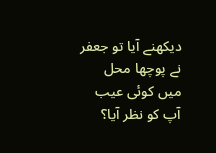دیکھنے آیا تو جعفر نے پوچھا محل میں کوئی عیب آپ کو نظر آیا؟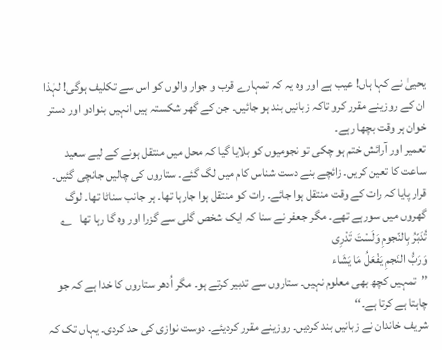یحییٰ نے کہا ہاں! عیب ہے اور وہ یہ کہ تمہارے قرب و جوار والوں کو اس سے تکلیف ہوگی! لہٰذا ان کے روزینے مقرر کرو تاکہ زبانیں بند ہو جائیں۔ جن کے گھر شکستہ ہیں انہیں بنوادو اور دستر خوان ہر وقت بچھا رہے۔
تعمیر اور آرائش ختم ہو چکی تو نجومیوں کو بلایا گیا کہ محل میں منتقل ہونے کے لیے سعید ساعت کا تعین کریں۔ زائچے بنے دست شناس کام میں لگ گئے۔ ستاروں کی چالیں جانچی گئیں۔ قرار پایا کہ رات کے وقت منتقل ہوا جائے۔ رات کو منتقل ہوا جارہا تھا۔ ہر جانب سناٹا تھا۔ لوگ گھروں میں سورہے تھے۔ مگر جعفر نے سنا کہ ایک شخص گلی سے گزرا اور وہ گا رہا تھا   ؎
تُدَبّرُ بِالنّجومِ وَلَسْتَ تَدْرِی
وَرَبُّ النَجمِ یَفْعَلُ مَا یَشَاء
’’تمہیں کچھ بھی معلوم نہیں۔ ستاروں سے تدبیر کرتے ہو۔ مگر اُدھر ستاروں کا خدا ہے کہ جو چاہتا ہے کرتا ہے۔‘‘
شریف خاندان نے زبانیں بند کردیں۔ روزینے مقرر کردیئے۔ دوست نوازی کی حد کردی۔ یہاں تک کہ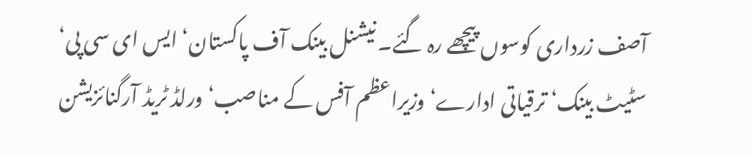آصف زرداری کوسوں پیچھے رہ گئے۔ نیشنل بینک آف پاکستان‘ ایس ای سی پی‘ سٹیٹ بینک‘ ترقیاتی ادارے‘ وزیراعظم آفس کے مناصب‘ ورلڈ ٹریڈ آرگنائزیشن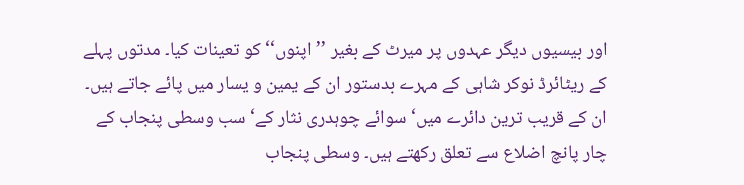اور بیسیوں دیگر عہدوں پر میرٹ کے بغیر ’’اپنوں‘‘ کو تعینات کیا۔ مدتوں پہلے کے ریٹائرڈ نوکر شاہی کے مہرے بدستور ان کے یمین و یسار میں پائے جاتے ہیں۔ ان کے قریب ترین دائرے میں‘ سوائے چوہدری نثار کے‘ سب وسطی پنجاب کے چار پانچ اضلاع سے تعلق رکھتے ہیں۔ وسطی پنجاب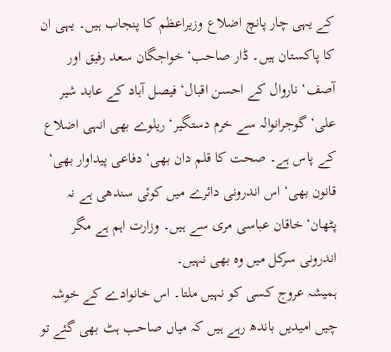کے یہی چار پانچ اضلاع وزیراعظم کا پنجاب ہیں۔ یہی ان کا پاکستان ہیں۔ ڈار صاحب‘ خواجگان سعد رفیق اور آصف‘ ناروال کے احسن اقبال‘ فیصل آباد کے عابد شیر علی‘ گوجرانوالہ سے خرم دستگیر‘ ریلوے بھی انہی اضلاع کے پاس ہے۔ صحت کا قلم دان بھی‘ دفاعی پیداوار بھی‘ قانون بھی‘ اس اندرونی دائرے میں کوئی سندھی ہے نہ پٹھان‘ خاقان عباسی مری سے ہیں۔ وزارت اہم ہے مگر اندرونی سرکل میں وہ بھی نہیں۔
ہمیشہ عروج کسی کو نہیں ملتا۔ اس خانوادے کے خوشہ چیں امیدیں باندھ رہے ہیں کہ میاں صاحب ہٹ بھی گئے تو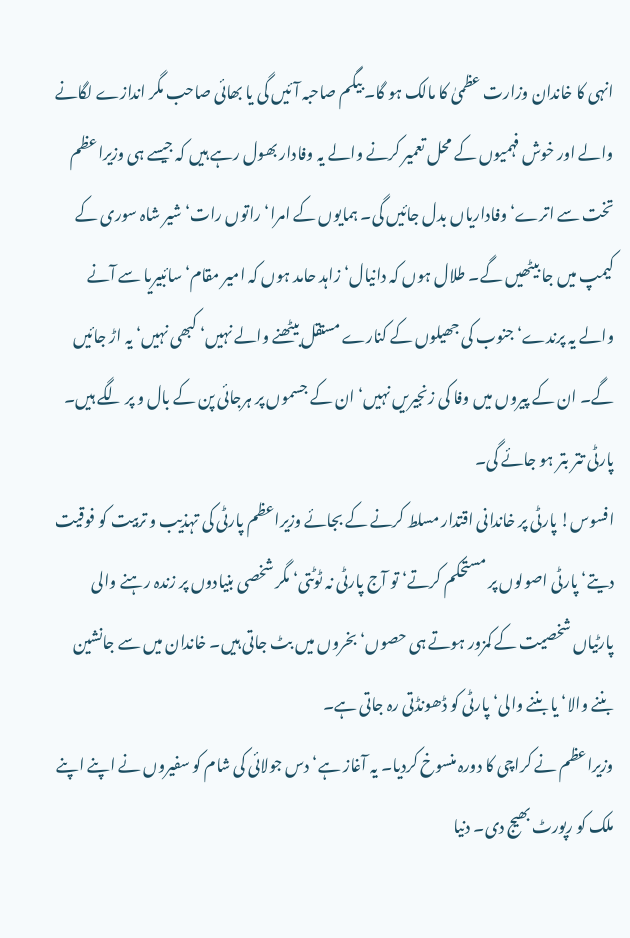انہی کا خاندان وزارت عظمیٰ کا مالک ہو گا۔ بیگم صاحبہ آئیں گی یا بھائی صاحب مگر اندازے لگانے والے اور خوش فہمیوں کے محل تعمیر کرنے والے یہ وفادار بھول رہے ہیں کہ جیسے ہی وزیراعظم تخت سے اترے‘ وفاداریاں بدل جائیں گی۔ ہمایوں کے امرا‘ راتوں رات‘ شیر شاہ سوری کے کیمپ میں جا بیٹھیں گے۔ طلال ہوں کہ دانیال‘ زاہد حامد ہوں کہ امیر مقام‘ سائبیریا سے آنے والے یہ پرندے‘ جنوب کی جھیلوں کے کنارے مستقل بیٹھنے والے نہیں‘ کبھی نہیں‘ یہ اڑ جائیں گے۔ ان کے پیروں میں وفا کی زنجیریں نہیں‘ ان کے جسموں پر ہرجائی پن کے بال و پر لگے ہیں۔ پارٹی تتر بتر ہو جائے گی۔
افسوس! پارٹی پر خاندانی اقتدار مسلط کرنے کے بجائے وزیراعظم پارٹی کی تہذیب و تربیت کو فوقیت دیتے‘ پارٹی اصولوں پر مستحکم کرتے‘ تو آج پارٹی نہ ٹوٹتی‘ مگر شخصی بنیادوں پر زندہ رہنے والی پارٹیاں شخصیت کے کمزور ہوتے ہی حصوں‘ بخروں میں بٹ جاتی ہیں۔ خاندان میں سے جانشین بننے والا‘ یا بننے والی‘ پارٹی کو ڈھونڈتی رہ جاتی ہے۔
وزیراعظم نے کراچی کا دورہ منسوخ کردیا۔ یہ آغاز ہے‘ دس جولائی کی شام کو سفیروں نے اپنے اپنے ملک کو رپورٹ بھیج دی۔ دنیا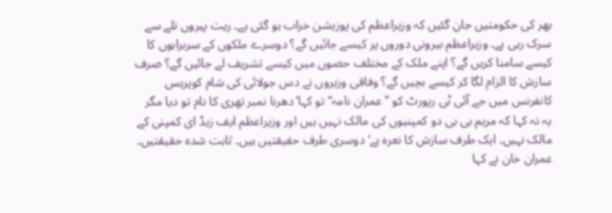بھر کی حکومتیں جان گئیں کہ وزیراعظم کی پوزیشن خراب ہو گئی ہے۔ ریت پیروں تلے سے سرک رہی ہے۔ وزیراعظم بیرونی دوروں پر کیسے جائیں گے؟ دوسرے ملکوں کے سربراہوں کا کیسے سامنا کریں گے؟ اپنے ملک کے مختلف حصوں میں کیسے تشریف لے جائیں گے؟ صرف سازش کا الزام لگا کر کیسے بچیں گے؟ وفاقی وزیروں نے دس جولائی کی شام کوپریس کانفرنس میں جے آئی ٹی رپورٹ کو ’’عمران نامہ‘‘ تو کہا‘ دھرنا نمبر تھری کا نام تو دیا مگر یہ نہ کہا کہ مریم بی بی دو کمپنیوں کی مالک نہیں ہیں اور وزیراعظم ایف زیڈ ای کمپنی کے مالک نہیں۔ ایک طرف سازش کا نعرہ ہے‘ دوسری طرف حقیقتیں ہیں۔ ثابت شدہ حقیقتیں۔
عمران خان نے کہا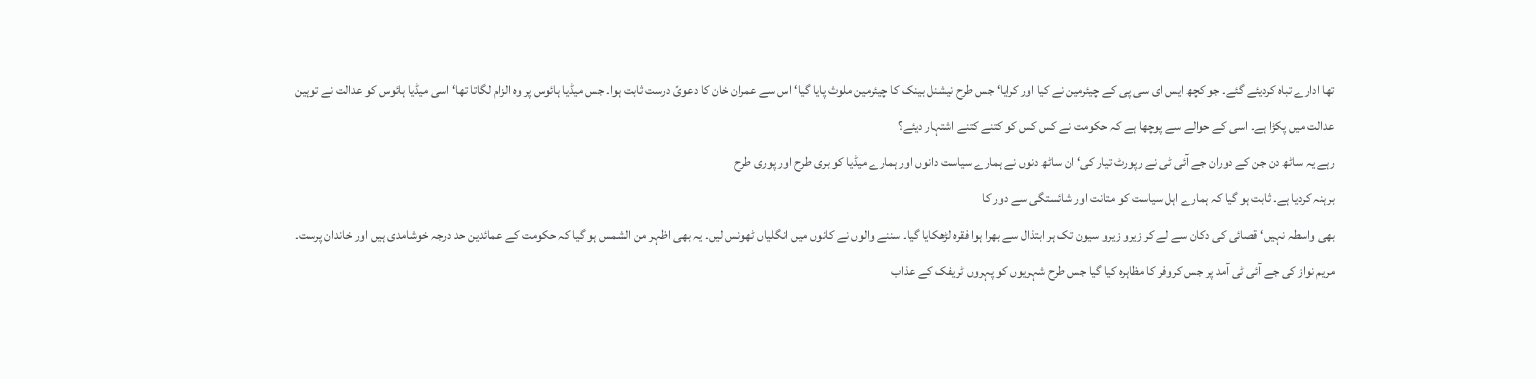تھا ادارے تباہ کردیئے گئے۔ جو کچھ ایس ای سی پی کے چیئرمین نے کیا اور کرایا‘ جس طرح نیشنل بینک کا چیئرمین ملوث پایا گیا‘ اس سے عمران خان کا دعویً درست ثابت ہوا۔ جس میڈیا ہائوس پر وہ الزام لگاتا تھا‘ اسی میڈیا ہائوس کو عدالت نے توہین عدالت میں پکڑا ہے۔ اسی کے حوالے سے پوچھا ہے کہ حکومت نے کس کس کو کتنے کتنے اشتہار دیئے؟
رہے یہ ساٹھ دن جن کے دوران جے آئی ٹی نے رپورٹ تیار کی‘ ان ساٹھ دنوں نے ہمارے سیاست دانوں اور ہمارے میڈیا کو بری طرح اور پوری طرح
برہنہ کردیا ہے۔ ثابت ہو گیا کہ ہمارے اہل سیاست کو متانت اور شائستگی سے دور کا
بھی واسطہ نہیں‘ قصائی کی دکان سے لے کر زیرو زیرو سیون تک ہر ابتذال سے بھرا ہوا فقرہ لڑھکایا گیا۔ سننے والوں نے کانوں میں انگلیاں ٹھونس لیں۔ یہ بھی اظہر من الشمس ہو گیا کہ حکومت کے عمائدین حد درجہ خوشامدی ہیں اور خاندان پرست۔ مریم نواز کی جے آئی ٹی آمد پر جس کروفر کا مظاہرہ کیا گیا جس طرح شہریوں کو پہروں ٹریفک کے عذاب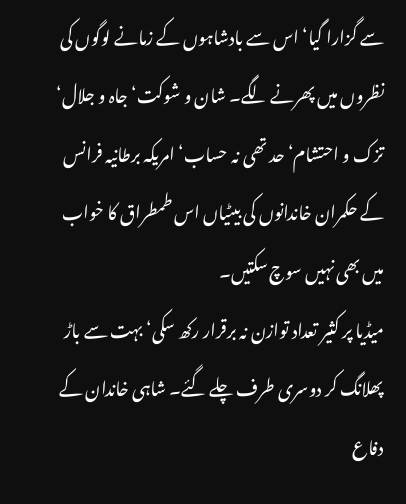سے گزارا گیا‘ اس سے بادشاہوں کے زمانے لوگوں کی نظروں میں پھرنے لگے۔ شان و شوکت‘ جاہ و جلال‘ تزک و احتشام‘ حد تھی نہ حساب‘ امریکہ برطانیہ فرانس کے حکمران خاندانوں کی بیٹیاں اس طمطراق کا خواب میں بھی نہیں سوچ سکتیں۔
میڈیا پر کثیر تعداد توازن نہ برقرار رکھ سکی‘ بہت سے باڑ پھلانگ کر دوسری طرف چلے گئے۔ شاہی خاندان کے دفاع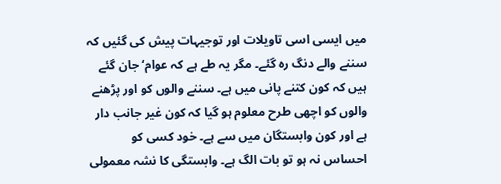میں ایسی اسی تاویلات اور توجیہات پیش کی گئیں کہ سننے والے دنگ رہ گئے۔ مگر یہ طے ہے کہ عوام‘ جان گئے ہیں کہ کون کتنے پانی میں ہے۔ سننے والوں کو اور پڑھنے والوں کو اچھی طرح معلوم ہو گیا کہ کون غیر جانب دار ہے اور کون وابستگان میں سے ہے۔ خود کسی کو احساس نہ ہو تو بات الگ ہے۔ وابستگی کا نشہ معمولی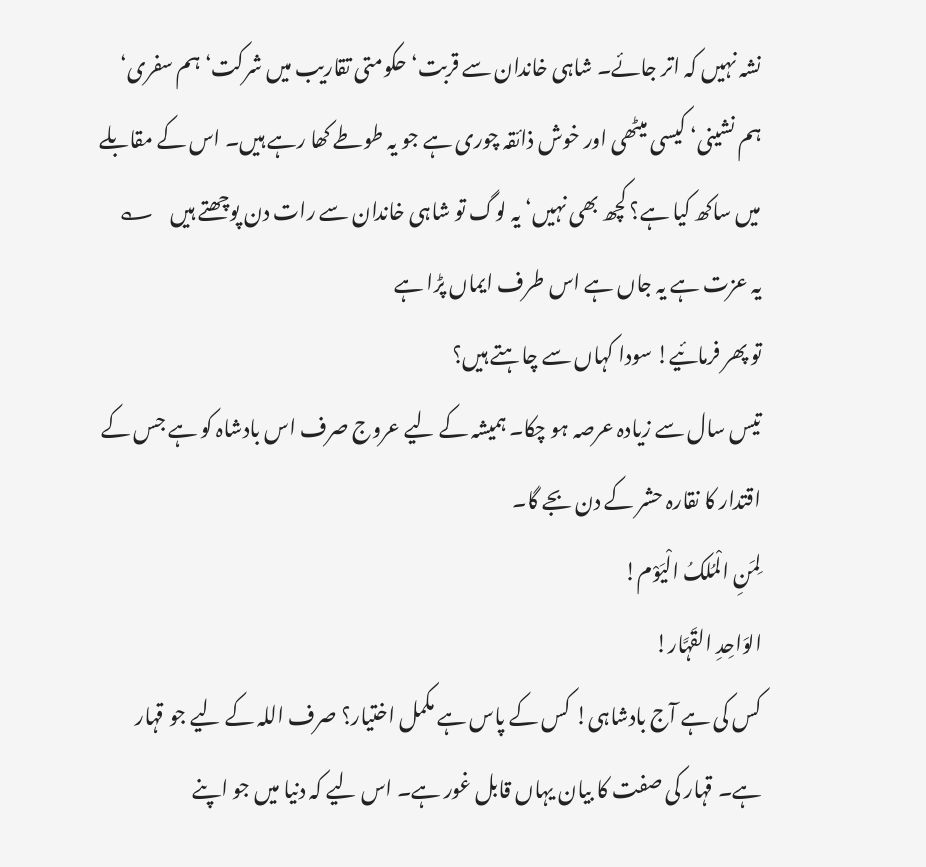نشہ نہیں کہ اتر جائے۔ شاہی خاندان سے قربت‘ حکومتی تقاریب میں شرکت‘ ہم سفری‘ ہم نشینی‘ کیسی میٹھی اور خوش ذائقہ چوری ہے جو یہ طوطے کھا رہے ہیں۔ اس کے مقابلے میں ساکھ کیا ہے؟ کچھ بھی نہیں‘ یہ لوگ تو شاہی خاندان سے رات دن پوچھتے ہیں    ؎
یہ عزت ہے یہ جاں ہے اس طرف ایماں پڑا ہے
تو پھر فرمائیے! سودا کہاں سے چاہتے ہیں؟
تیس سال سے زیادہ عرصہ ہو چکا۔ ہمیشہ کے لیے عروج صرف اس بادشاہ کو ہے جس کے اقتدار کا نقارہ حشر کے دن بجے گا۔
لِمَنِ الْمُلکُ الْیَوْم!
الوَاحِدِ القَہَّار!
کس کی ہے آج بادشاہی! کس کے پاس ہے مکمل اختیار؟ صرف اللہ کے لیے جو قہار ہے۔ قہار کی صفت کا بیان یہاں قابل غور ہے۔ اس لیے کہ دنیا میں جو اپنے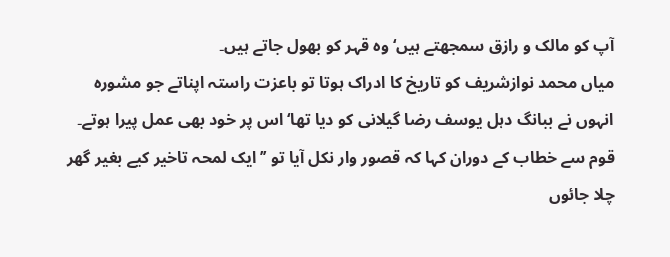آپ کو مالک و رازق سمجھتے ہیں‘ وہ قہر کو بھول جاتے ہیں۔
میاں محمد نوازشریف کو تاریخ کا ادراک ہوتا تو باعزت راستہ اپناتے جو مشورہ انہوں نے ببانگ دہل یوسف رضا گیلانی کو دیا تھا‘ اس پر خود بھی عمل پیرا ہوتے۔ قوم سے خطاب کے دوران کہا کہ قصور وار نکل آیا تو ’’ایک لمحہ تاخیر کیے بغیر گھر چلا جائوں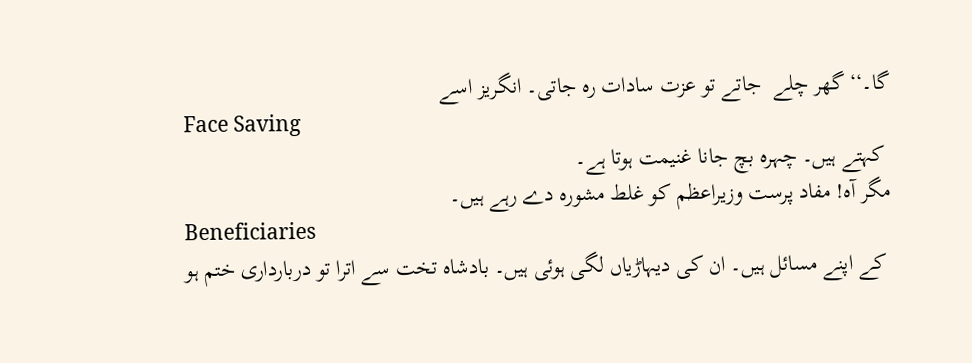گا۔‘‘ گھر چلے  جاتے تو عزت سادات رہ جاتی۔ انگریز اسے
Face Saving
 کہتے ہیں۔ چہرہ بچ جانا غنیمت ہوتا ہے۔
مگر آہ! مفاد پرست وزیراعظم کو غلط مشورہ دے رہے ہیں۔
Beneficiaries
 کے اپنے مسائل ہیں۔ ان کی دیہاڑیاں لگی ہوئی ہیں۔ بادشاہ تخت سے اترا تو دربارداری ختم ہو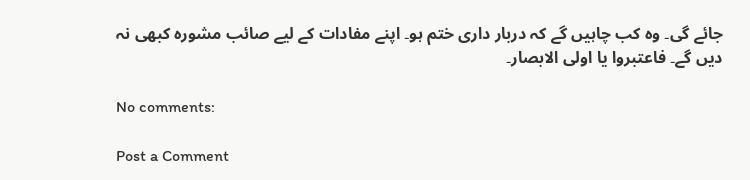جائے گی۔ وہ کب چاہیں گے کہ دربار داری ختم ہو۔ اپنے مفادات کے لیے صائب مشورہ کبھی نہ دیں گے۔ فاعتبروا یا اولی الابصار۔

No comments:

Post a Comment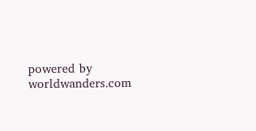powered by worldwanders.com